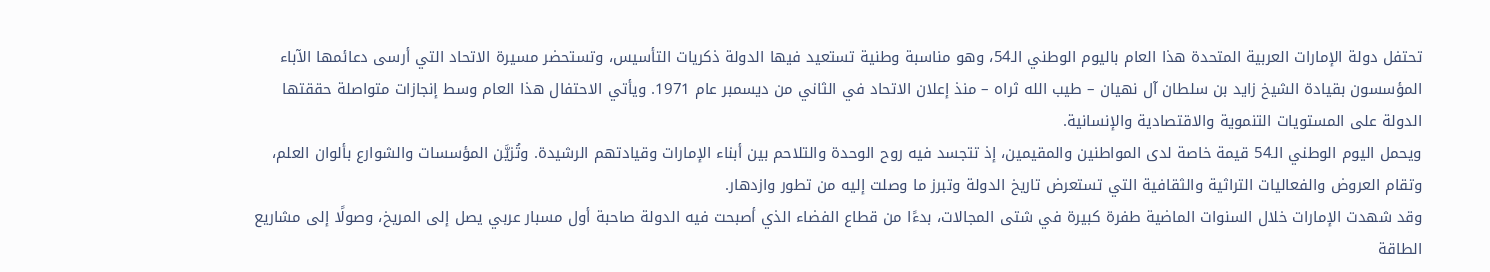تحتفل دولة الإمارات العربية المتحدة هذا العام باليوم الوطني الـ54، وهو مناسبة وطنية تستعيد فيها الدولة ذكريات التأسيس، وتستحضر مسيرة الاتحاد التي أرسى دعائمها الآباء المؤسسون بقيادة الشيخ زايد بن سلطان آل نهيان – طيب الله ثراه – منذ إعلان الاتحاد في الثاني من ديسمبر عام 1971. ويأتي الاحتفال هذا العام وسط إنجازات متواصلة حققتها الدولة على المستويات التنموية والاقتصادية والإنسانية.
ويحمل اليوم الوطني الـ54 قيمة خاصة لدى المواطنين والمقيمين، إذ تتجسد فيه روح الوحدة والتلاحم بين أبناء الإمارات وقيادتهم الرشيدة. وتُزيَّن المؤسسات والشوارع بألوان العلم، وتقام العروض والفعاليات التراثية والثقافية التي تستعرض تاريخ الدولة وتبرز ما وصلت إليه من تطور وازدهار.
وقد شهدت الإمارات خلال السنوات الماضية طفرة كبيرة في شتى المجالات، بدءًا من قطاع الفضاء الذي أصبحت فيه الدولة صاحبة أول مسبار عربي يصل إلى المريخ، وصولًا إلى مشاريع الطاقة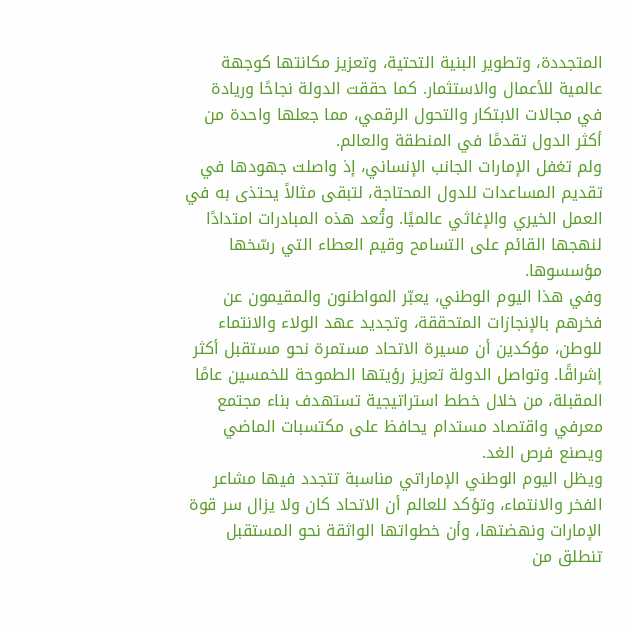المتجددة، وتطوير البنية التحتية، وتعزيز مكانتها كوجهة عالمية للأعمال والاستثمار. كما حققت الدولة نجاحًا وريادة في مجالات الابتكار والتحول الرقمي، مما جعلها واحدة من أكثر الدول تقدمًا في المنطقة والعالم.
ولم تغفل الإمارات الجانب الإنساني، إذ واصلت جهودها في تقديم المساعدات للدول المحتاجة، لتبقى مثالاً يحتذى به في العمل الخيري والإغاثي عالميًا. وتُعد هذه المبادرات امتدادًا لنهجها القائم على التسامح وقيم العطاء التي رسّخها مؤسسوها.
وفي هذا اليوم الوطني، يعبّر المواطنون والمقيمون عن فخرهم بالإنجازات المتحققة، وتجديد عهد الولاء والانتماء للوطن، مؤكدين أن مسيرة الاتحاد مستمرة نحو مستقبل أكثر إشراقًا. وتواصل الدولة تعزيز رؤيتها الطموحة للخمسين عامًا المقبلة، من خلال خطط استراتيجية تستهدف بناء مجتمع معرفي واقتصاد مستدام يحافظ على مكتسبات الماضي ويصنع فرص الغد.
ويظل اليوم الوطني الإماراتي مناسبة تتجدد فيها مشاعر الفخر والانتماء، وتؤكد للعالم أن الاتحاد كان ولا يزال سر قوة الإمارات ونهضتها، وأن خطواتها الواثقة نحو المستقبل تنطلق من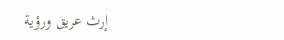إرث عريق ورؤية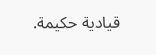قيادية حكيمة.